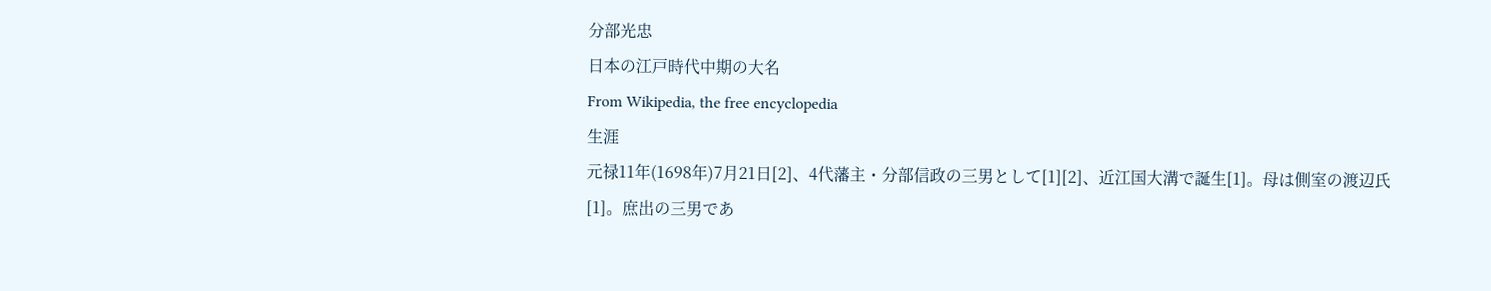分部光忠
日本の江戸時代中期の大名
From Wikipedia, the free encyclopedia
生涯
元禄11年(1698年)7月21日[2]、4代藩主・分部信政の三男として[1][2]、近江国大溝で誕生[1]。母は側室の渡辺氏[1]。庶出の三男であ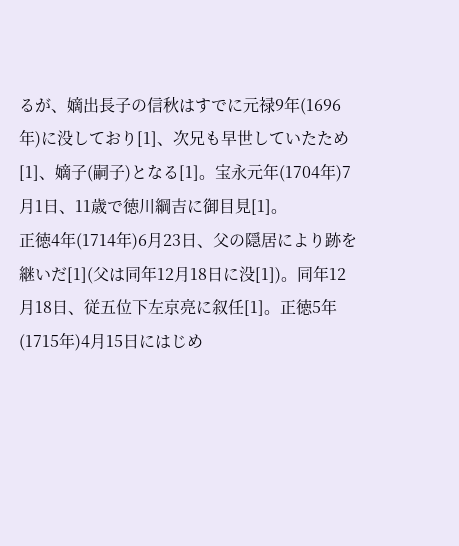るが、嫡出長子の信秋はすでに元禄9年(1696年)に没しており[1]、次兄も早世していたため[1]、嫡子(嗣子)となる[1]。宝永元年(1704年)7月1日、11歳で徳川綱吉に御目見[1]。
正徳4年(1714年)6月23日、父の隠居により跡を継いだ[1](父は同年12月18日に没[1])。同年12月18日、従五位下左京亮に叙任[1]。正徳5年(1715年)4月15日にはじめ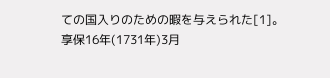ての国入りのための暇を与えられた[1]。
享保16年(1731年)3月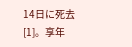14日に死去[1]。享年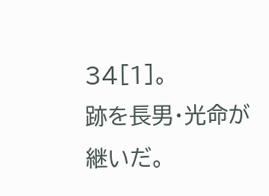34[1]。
跡を長男・光命が継いだ。